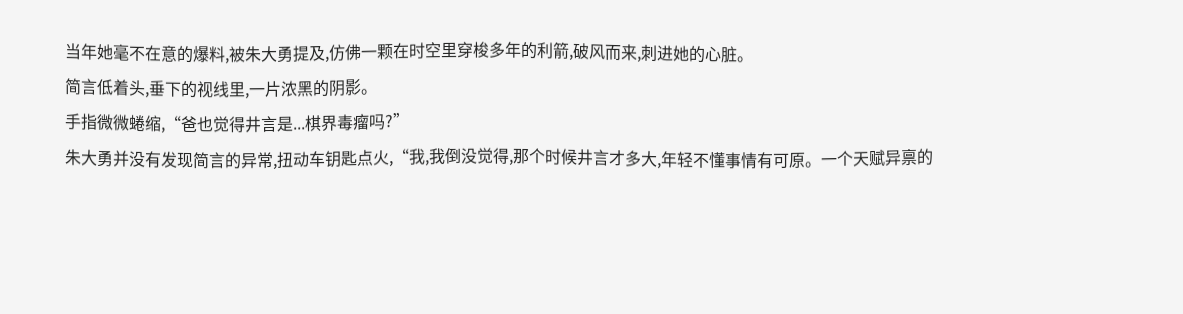当年她毫不在意的爆料,被朱大勇提及,仿佛一颗在时空里穿梭多年的利箭,破风而来,刺进她的心脏。
简言低着头,垂下的视线里,一片浓黑的阴影。
手指微微蜷缩,“爸也觉得井言是...棋界毒瘤吗?”
朱大勇并没有发现简言的异常,扭动车钥匙点火,“我,我倒没觉得,那个时候井言才多大,年轻不懂事情有可原。一个天赋异禀的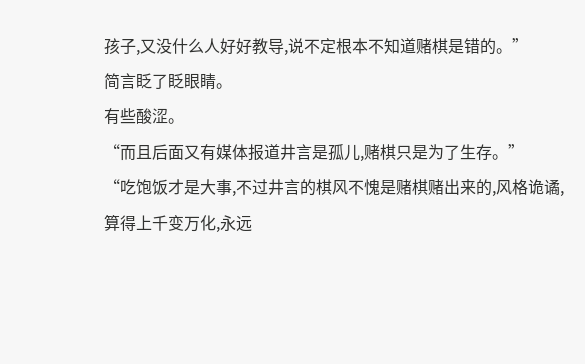孩子,又没什么人好好教导,说不定根本不知道赌棋是错的。”
简言眨了眨眼睛。
有些酸涩。
“而且后面又有媒体报道井言是孤儿,赌棋只是为了生存。”
“吃饱饭才是大事,不过井言的棋风不愧是赌棋赌出来的,风格诡谲,算得上千变万化,永远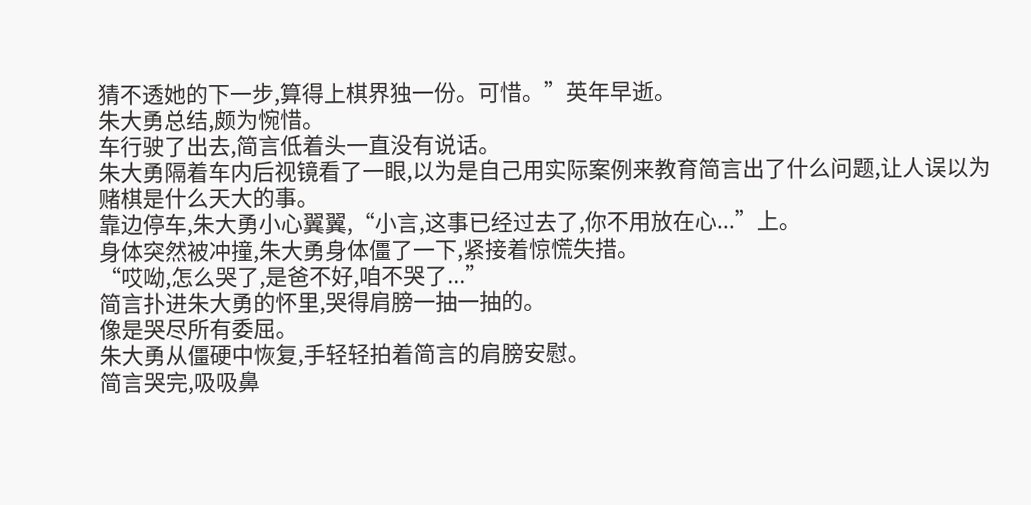猜不透她的下一步,算得上棋界独一份。可惜。”英年早逝。
朱大勇总结,颇为惋惜。
车行驶了出去,简言低着头一直没有说话。
朱大勇隔着车内后视镜看了一眼,以为是自己用实际案例来教育简言出了什么问题,让人误以为赌棋是什么天大的事。
靠边停车,朱大勇小心翼翼,“小言,这事已经过去了,你不用放在心...”上。
身体突然被冲撞,朱大勇身体僵了一下,紧接着惊慌失措。
“哎呦,怎么哭了,是爸不好,咱不哭了...”
简言扑进朱大勇的怀里,哭得肩膀一抽一抽的。
像是哭尽所有委屈。
朱大勇从僵硬中恢复,手轻轻拍着简言的肩膀安慰。
简言哭完,吸吸鼻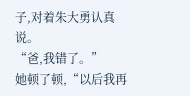子,对着朱大勇认真说。
“爸,我错了。”
她顿了顿,“以后我再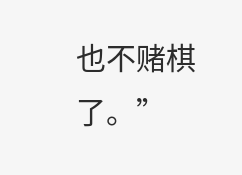也不赌棋了。”